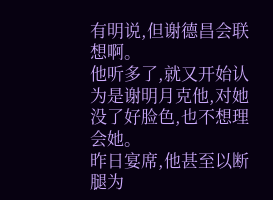有明说,但谢德昌会联想啊。
他听多了,就又开始认为是谢明月克他,对她没了好脸色,也不想理会她。
昨日宴席,他甚至以断腿为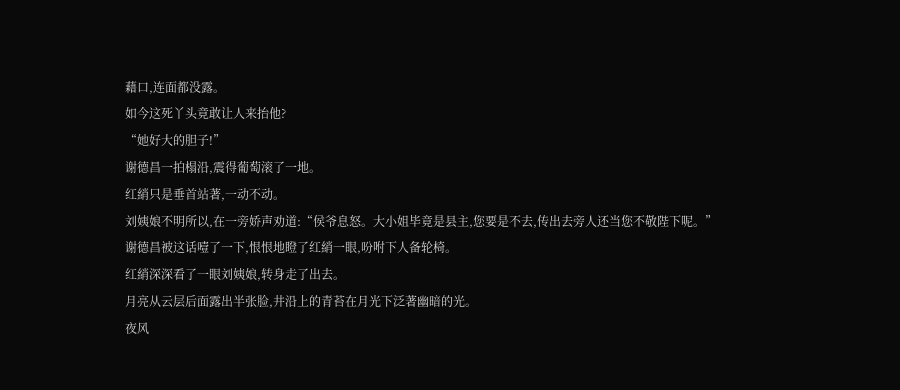藉口,连面都没露。
如今这死丫头竟敢让人来抬他?
“她好大的胆子!”
谢德昌一拍榻沿,震得葡萄滚了一地。
红綃只是垂首站著,一动不动。
刘姨娘不明所以,在一旁娇声劝道:“侯爷息怒。大小姐毕竟是县主,您要是不去,传出去旁人还当您不敬陛下呢。”
谢德昌被这话噎了一下,恨恨地瞪了红綃一眼,吩咐下人备轮椅。
红綃深深看了一眼刘姨娘,转身走了出去。
月亮从云层后面露出半张脸,井沿上的青苔在月光下泛著幽暗的光。
夜风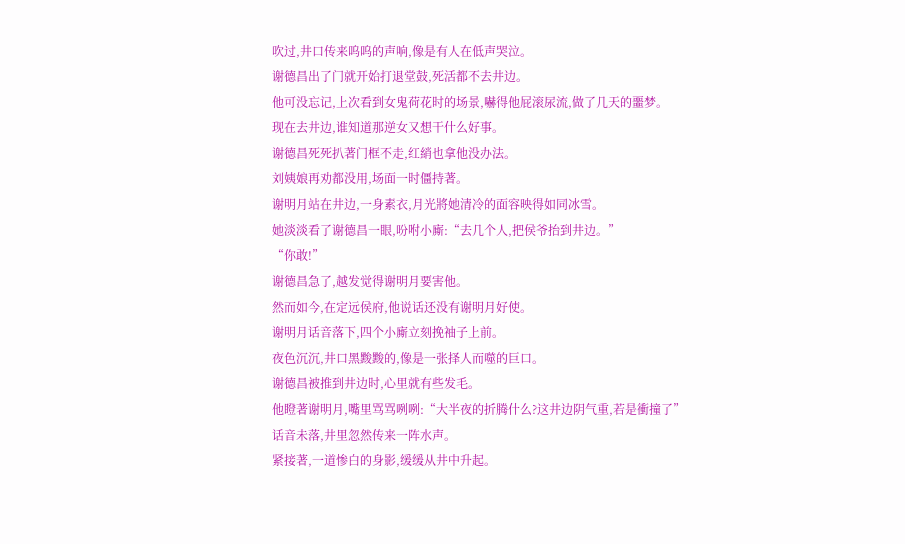吹过,井口传来呜呜的声响,像是有人在低声哭泣。
谢德昌出了门就开始打退堂鼓,死活都不去井边。
他可没忘记,上次看到女鬼荷花时的场景,嚇得他屁滚尿流,做了几天的噩梦。
现在去井边,谁知道那逆女又想干什么好事。
谢德昌死死扒著门框不走,红綃也拿他没办法。
刘姨娘再劝都没用,场面一时僵持著。
谢明月站在井边,一身素衣,月光將她清冷的面容映得如同冰雪。
她淡淡看了谢德昌一眼,吩咐小廝:“去几个人,把侯爷抬到井边。”
“你敢!”
谢德昌急了,越发觉得谢明月要害他。
然而如今,在定远侯府,他说话还没有谢明月好使。
谢明月话音落下,四个小廝立刻挽袖子上前。
夜色沉沉,井口黑黢黢的,像是一张择人而噬的巨口。
谢德昌被推到井边时,心里就有些发毛。
他瞪著谢明月,嘴里骂骂咧咧:“大半夜的折腾什么?这井边阴气重,若是衝撞了”
话音未落,井里忽然传来一阵水声。
紧接著,一道惨白的身影,缓缓从井中升起。